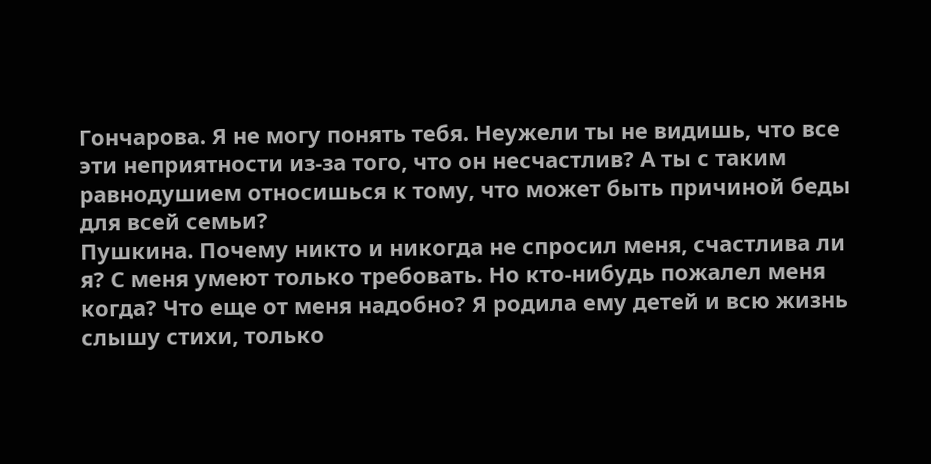Гончарова. Я не могу понять тебя. Неужели ты не видишь, что все эти неприятности из-за того, что он несчастлив? А ты с таким равнодушием относишься к тому, что может быть причиной беды для всей семьи?
Пушкина. Почему никто и никогда не спросил меня, счастлива ли я? С меня умеют только требовать. Но кто-нибудь пожалел меня когда? Что еще от меня надобно? Я родила ему детей и всю жизнь слышу стихи, только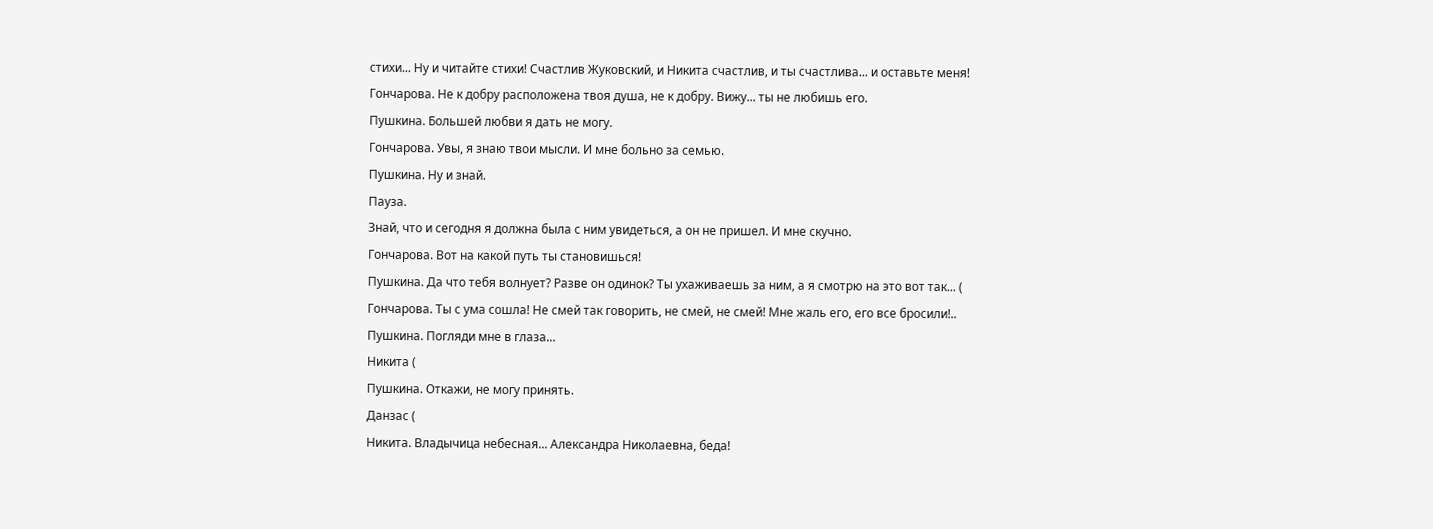стихи... Ну и читайте стихи! Счастлив Жуковский, и Никита счастлив, и ты счастлива... и оставьте меня!
Гончарова. Не к добру расположена твоя душа, не к добру. Вижу... ты не любишь его.
Пушкина. Большей любви я дать не могу.
Гончарова. Увы, я знаю твои мысли. И мне больно за семью.
Пушкина. Ну и знай.
Пауза.
Знай, что и сегодня я должна была с ним увидеться, а он не пришел. И мне скучно.
Гончарова. Вот на какой путь ты становишься!
Пушкина. Да что тебя волнует? Разве он одинок? Ты ухаживаешь за ним, а я смотрю на это вот так... (
Гончарова. Ты с ума сошла! Не смей так говорить, не смей, не смей! Мне жаль его, его все бросили!..
Пушкина. Погляди мне в глаза...
Никита (
Пушкина. Откажи, не могу принять.
Данзас (
Никита. Владычица небесная... Александра Николаевна, беда!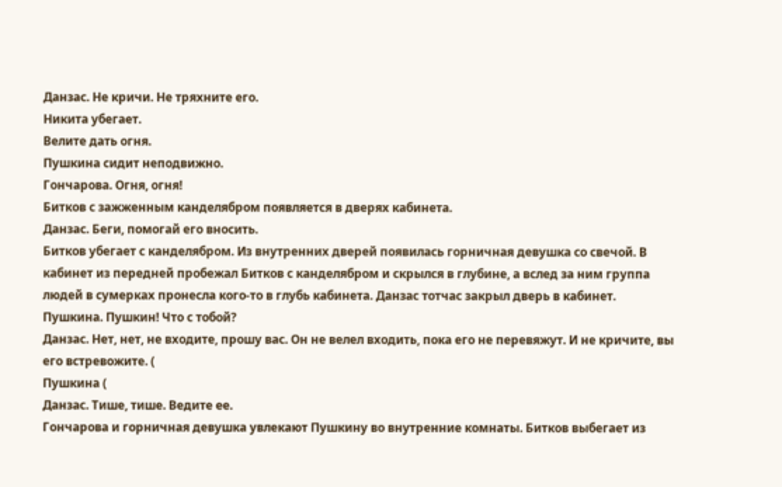Данзас. Не кричи. Не тряхните его.
Никита убегает.
Велите дать огня.
Пушкина сидит неподвижно.
Гончарова. Огня, огня!
Битков с зажженным канделябром появляется в дверях кабинета.
Данзас. Беги, помогай его вносить.
Битков убегает с канделябром. Из внутренних дверей появилась горничная девушка со свечой. В кабинет из передней пробежал Битков с канделябром и скрылся в глубине, а вслед за ним группа людей в сумерках пронесла кого-то в глубь кабинета. Данзас тотчас закрыл дверь в кабинет.
Пушкина. Пушкин! Что с тобой?
Данзас. Нет, нет, не входите, прошу вас. Он не велел входить, пока его не перевяжут. И не кричите, вы его встревожите. (
Пушкина (
Данзас. Тише, тише. Ведите ее.
Гончарова и горничная девушка увлекают Пушкину во внутренние комнаты. Битков выбегает из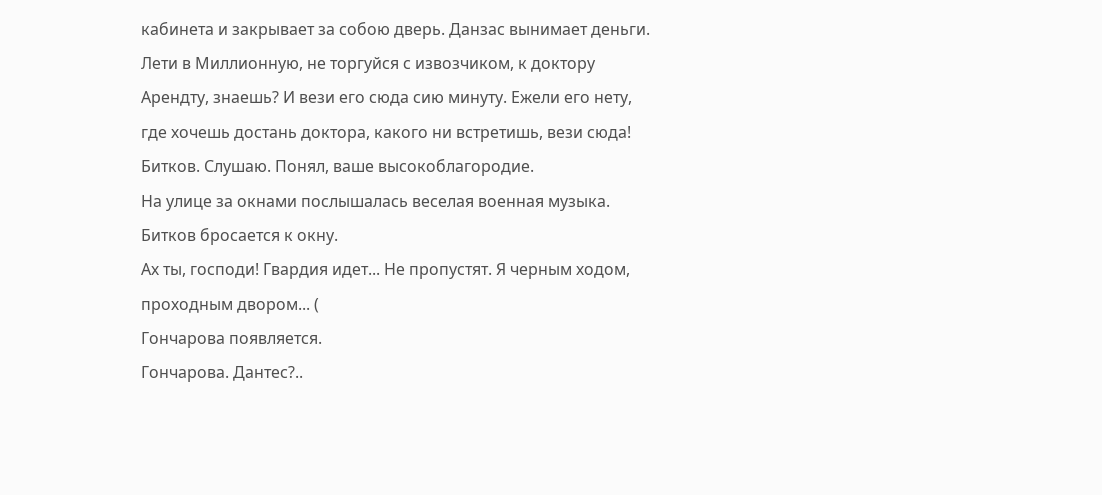кабинета и закрывает за собою дверь. Данзас вынимает деньги.
Лети в Миллионную, не торгуйся с извозчиком, к доктору Арендту, знаешь? И вези его сюда сию минуту. Ежели его нету, где хочешь достань доктора, какого ни встретишь, вези сюда!
Битков. Слушаю. Понял, ваше высокоблагородие.
На улице за окнами послышалась веселая военная музыка. Битков бросается к окну.
Ах ты, господи! Гвардия идет... Не пропустят. Я черным ходом, проходным двором... (
Гончарова появляется.
Гончарова. Дантес?..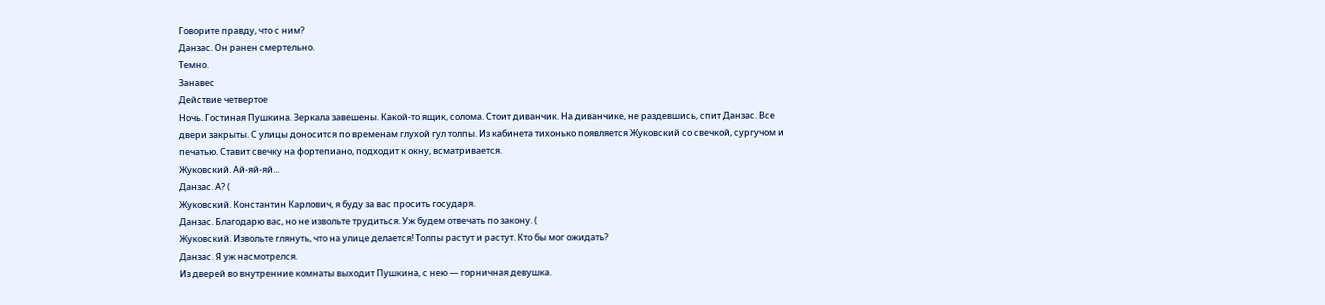Говорите правду, что с ним?
Данзас. Он ранен смертельно.
Темно.
Занавес
Действие четвертое
Ночь. Гостиная Пушкина. Зеркала завешены. Какой-то ящик, солома. Стоит диванчик. На диванчике, не раздевшись, спит Данзас. Все двери закрыты. С улицы доносится по временам глухой гул толпы. Из кабинета тихонько появляется Жуковский со свечкой, сургучом и печатью. Ставит свечку на фортепиано, подходит к окну, всматривается.
Жуковский. Ай-яй-яй...
Данзас. А? (
Жуковский. Константин Карлович, я буду за вас просить государя.
Данзас. Благодарю вас, но не извольте трудиться. Уж будем отвечать по закону. (
Жуковский. Извольте глянуть, что на улице делается! Толпы растут и растут. Кто бы мог ожидать?
Данзас. Я уж насмотрелся.
Из дверей во внутренние комнаты выходит Пушкина, с нею — горничная девушка.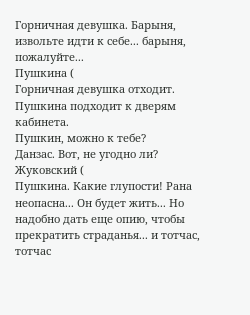Горничная девушка. Барыня, извольте идти к себе... барыня, пожалуйте...
Пушкина (
Горничная девушка отходит. Пушкина подходит к дверям кабинета.
Пушкин, можно к тебе?
Данзас. Вот, не угодно ли?
Жуковский (
Пушкина. Какие глупости! Рана неопасна... Он будет жить... Но надобно дать еще опию, чтобы прекратить страданья... и тотчас, тотчас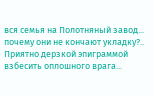вся семья на Полотняный завод... почему они не кончают укладку?.. Приятно дерзкой эпиграммой взбесить оплошного врага...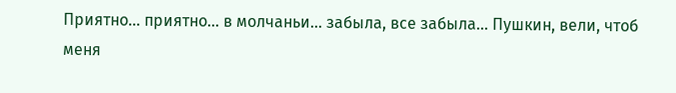Приятно... приятно... в молчаньи... забыла, все забыла... Пушкин, вели, чтоб меня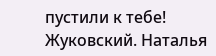пустили к тебе!
Жуковский. Наталья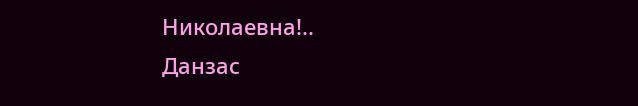Николаевна!..
Данзас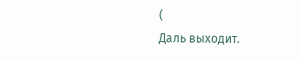(
Даль выходит.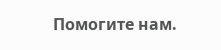Помогите нам.